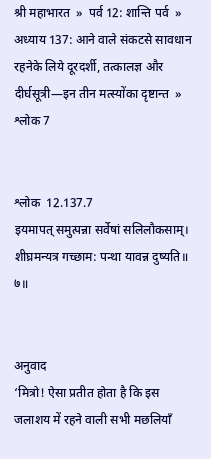श्री महाभारत  »  पर्व 12: शान्ति पर्व  »  अध्याय 137: आने वाले संकटसे सावधान रहनेके लिये दूरदर्शी, तत्कालज्ञ और दीर्घसूत्री—इन तीन मत्स्योंका दृष्टान्त  »  श्लोक 7


श्लोक  12.137.7
इयमापत् समुत्पन्ना सर्वेषां सलिलौकसाम्।
शीघ्रमन्यत्र गच्छाम: पन्था यावन्न दुष्यति॥ ७॥


अनुवाद
‘मित्रो! ऐसा प्रतीत होता है कि इस जलाशय में रहने वाली सभी मछलियाँ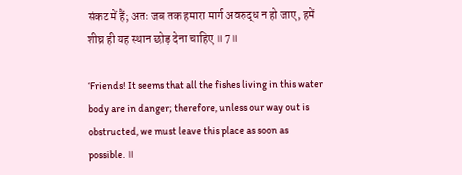संकट में हैं; अतः जब तक हमारा मार्ग अवरुद्ध न हो जाए, हमें शीघ्र ही यह स्थान छोड़ देना चाहिए ॥7॥

‘Friends! It seems that all the fishes living in this water body are in danger; therefore, unless our way out is obstructed, we must leave this place as soon as possible. ॥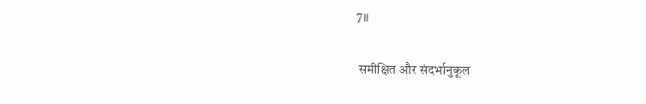7॥

 समीक्षित और संदर्भानुकूल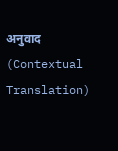अनुवाद (Contextual Translation)